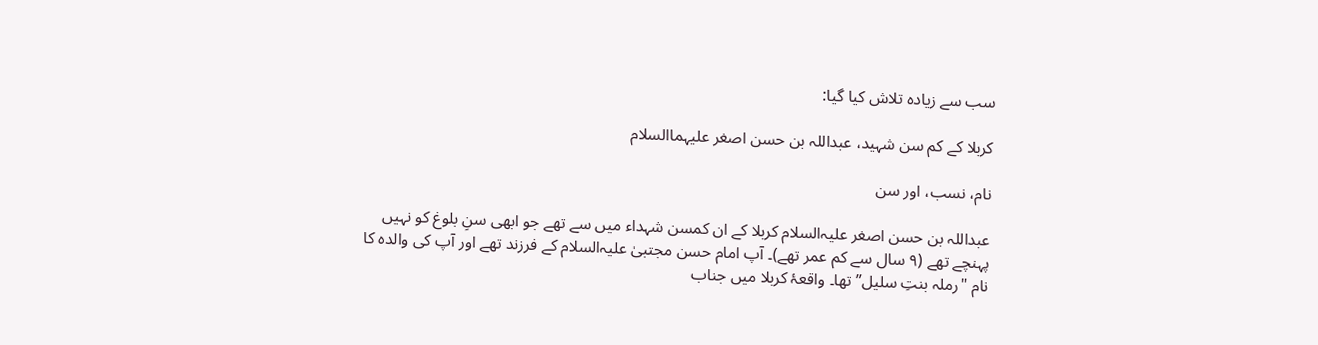سب سے زیادہ تلاش کیا گیا:

کربلا کے کم سن شہید، عبداللہ بن حسن اصغر علیہماالسلام

نام، نسب، اور سن

عبداللہ بن حسن اصغر علیہ‌السلام کربلا کے ان کمسن شہداء میں سے تھے جو ابھی سنِ بلوغ کو نہیں پہنچے تھے (۹ سال سے کم عمر تھے)۔ آپ امام حسن مجتبیٰ علیہ‌السلام کے فرزند تھے اور آپ کی والدہ کا نام "رملہ بنتِ سلیل” تھا۔ واقعۂ کربلا میں جناب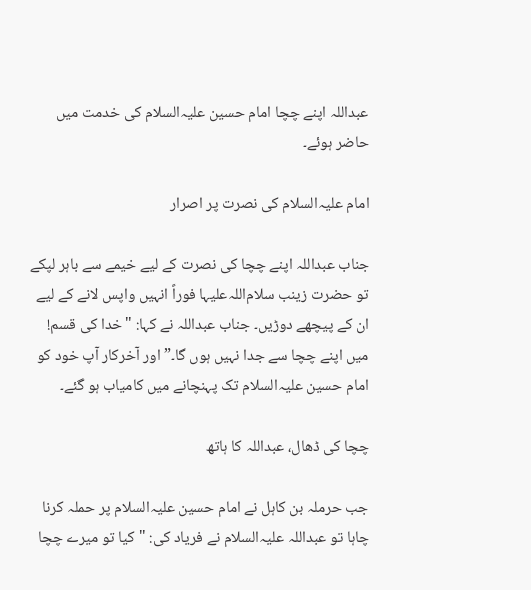عبداللہ اپنے چچا امام حسین علیہ‌السلام کی خدمت میں حاضر ہوئے۔

امام علیہ‌السلام کی نصرت پر اصرار

جناب عبداللہ اپنے چچا کی نصرت کے لیے خیمے سے باہر لپکے تو حضرت زینب سلام‌اللہ‌علیہا فوراً انہیں واپس لانے کے لیے ان کے پیچھے دوڑیں۔ جناب عبداللہ نے کہا: "خدا کی قسم! میں اپنے چچا سے جدا نہیں ہوں گا۔” اور آخرکار آپ خود کو امام حسین علیہ‌السلام تک پہنچانے میں کامیاب ہو گئے۔

چچا کی ڈھال، عبداللہ کا ہاتھ

جب حرملہ بن کاہل نے امام حسین علیہ‌السلام پر حملہ کرنا چاہا تو عبداللہ علیہ‌السلام نے فریاد کی: "کیا تو میرے چچا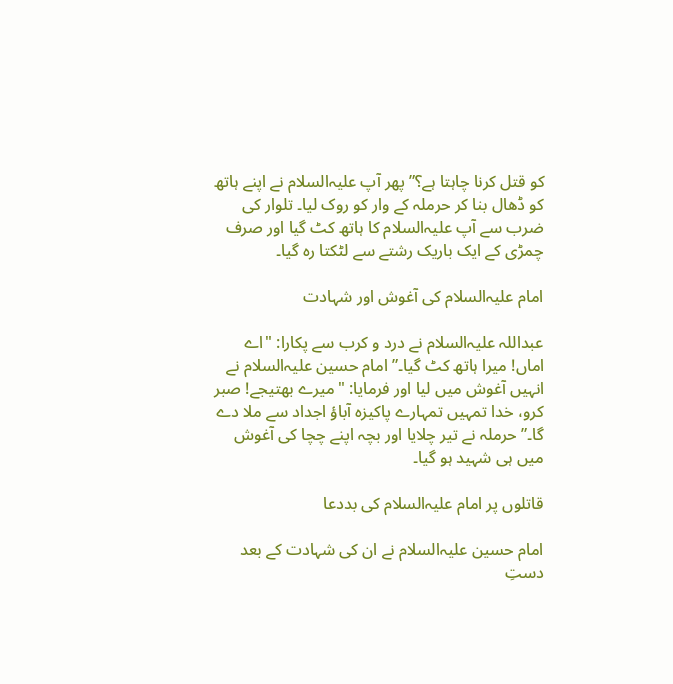کو قتل کرنا چاہتا ہے؟” پھر آپ علیہ‌السلام نے اپنے ہاتھ کو ڈھال بنا کر حرملہ کے وار کو روک لیا۔ تلوار کی ضرب سے آپ علیہ‌السلام کا ہاتھ کٹ گیا اور صرف چمڑی کے ایک باریک رشتے سے لٹکتا رہ گیا۔

امام علیہ‌السلام کی آغوش اور شہادت

عبداللہ علیہ‌السلام نے درد و کرب سے پکارا: "اے اماں! میرا ہاتھ کٹ گیا۔” امام حسین علیہ‌السلام نے انہیں آغوش میں لیا اور فرمایا: "میرے بھتیجے! صبر کرو، خدا تمہیں تمہارے پاکیزہ آباؤ اجداد سے ملا دے گا۔” حرملہ نے تیر چلایا اور بچہ اپنے چچا کی آغوش میں ہی شہید ہو گیا۔

قاتلوں پر امام علیہ‌السلام کی بددعا

امام حسین علیہ‌السلام نے ان کی شہادت کے بعد دستِ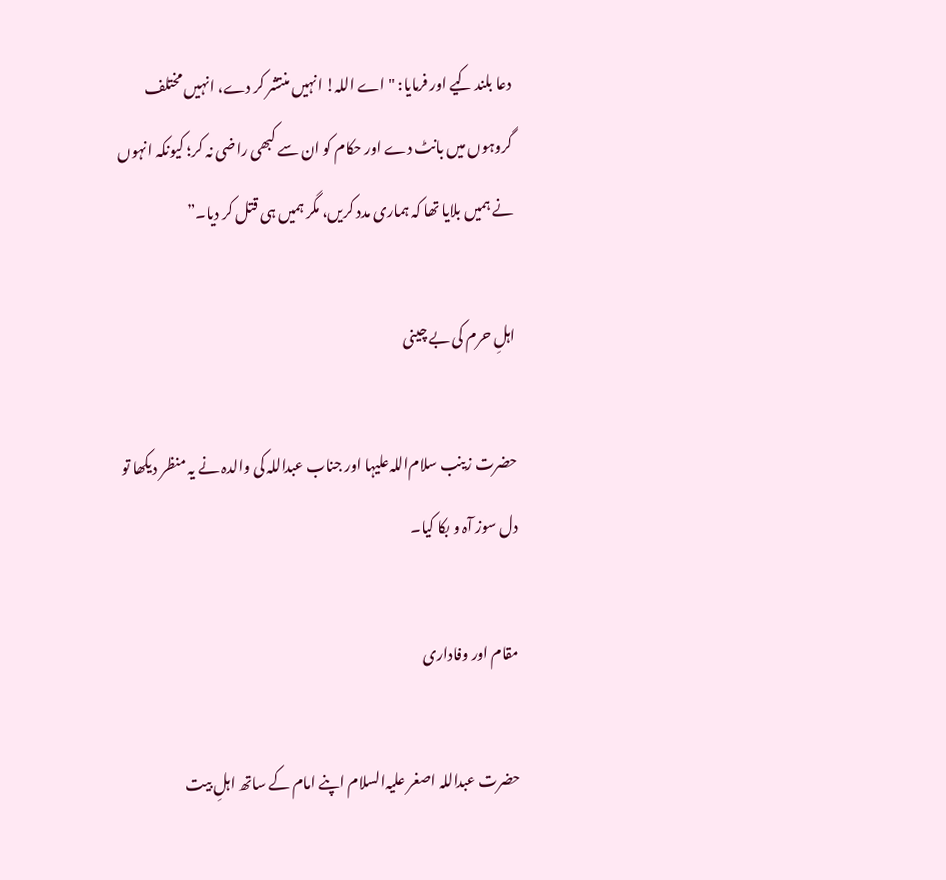دعا بلند کیے اور فرمایا: "اے اللہ! انہیں منتشر کر دے، انہیں مختلف گروہوں میں بانٹ دے اور حکام کو ان سے کبھی راضی نہ کر؛ کیونکہ انہوں نے ہمیں بلایا تھا کہ ہماری مدد کریں، مگر ہمیں ہی قتل کر دیا۔”

اہلِ حرم کی بے چینی

حضرت زینب سلام‌اللہ‌علیہا اور جناب عبداللہ کی والدہ نے یہ منظر دیکھا تو دل سوز آہ و بکا کیا۔

مقام اور وفاداری

حضرت عبداللہ اصغر علیہ‌السلام اپنے امام کے ساتھ اہلِ بیت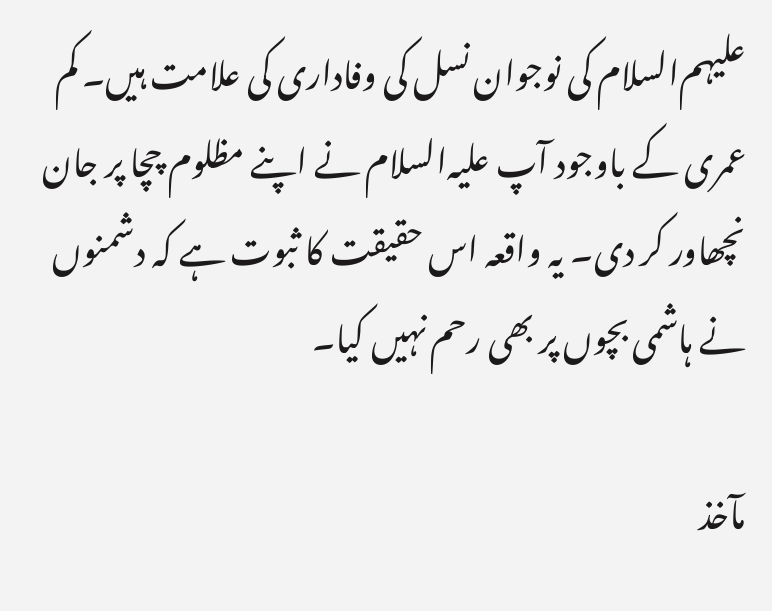علیہم‌السلام کی نوجوان نسل کی وفاداری کی علامت ہیں۔ کم عمری کے باوجود آپ علیہ‌السلام نے اپنے مظلوم چچا پر جان نچھاور کر دی۔ یہ واقعہ اس حقیقت کا ثبوت ہے کہ دشمنوں نے ہاشمی بچوں پر بھی رحم نہیں کیا۔

مآخذ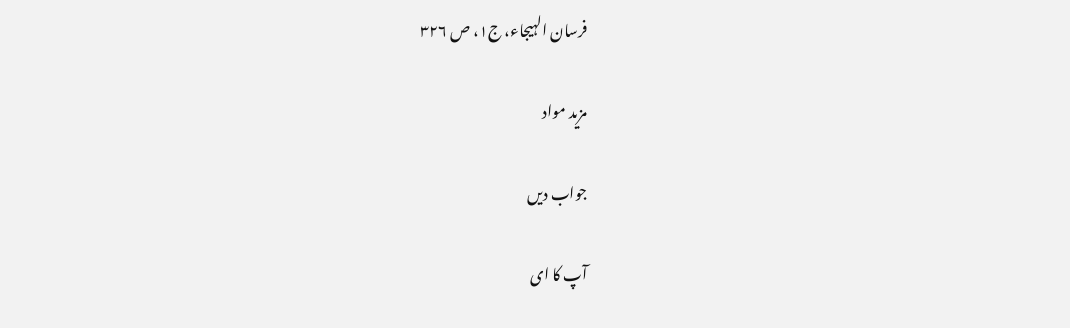فرسان الہیجاء، ج۱، ص ۳۲۶

مزید مواد

جواب دیں

آپ کا ای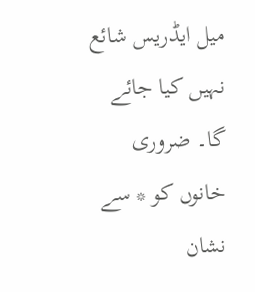میل ایڈریس شائع نہیں کیا جائے گا۔ ضروری خانوں کو * سے نشان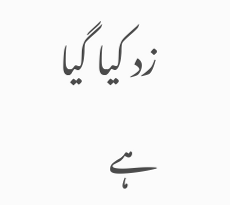زد کیا گیا ہے